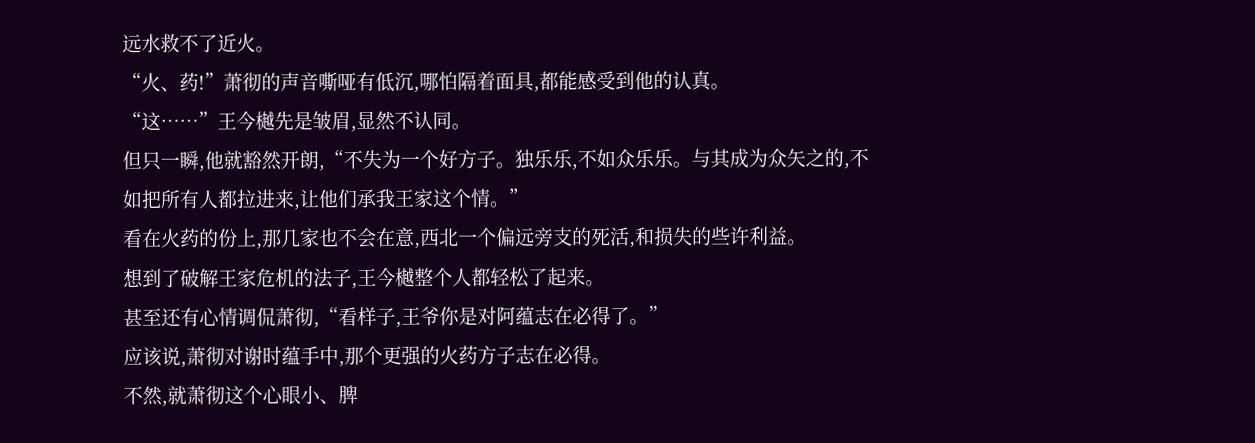远水救不了近火。
“火、药!”萧彻的声音嘶哑有低沉,哪怕隔着面具,都能感受到他的认真。
“这……”王今樾先是皱眉,显然不认同。
但只一瞬,他就豁然开朗,“不失为一个好方子。独乐乐,不如众乐乐。与其成为众矢之的,不如把所有人都拉进来,让他们承我王家这个情。”
看在火药的份上,那几家也不会在意,西北一个偏远旁支的死活,和损失的些许利益。
想到了破解王家危机的法子,王今樾整个人都轻松了起来。
甚至还有心情调侃萧彻,“看样子,王爷你是对阿蕴志在必得了。”
应该说,萧彻对谢时蕴手中,那个更强的火药方子志在必得。
不然,就萧彻这个心眼小、脾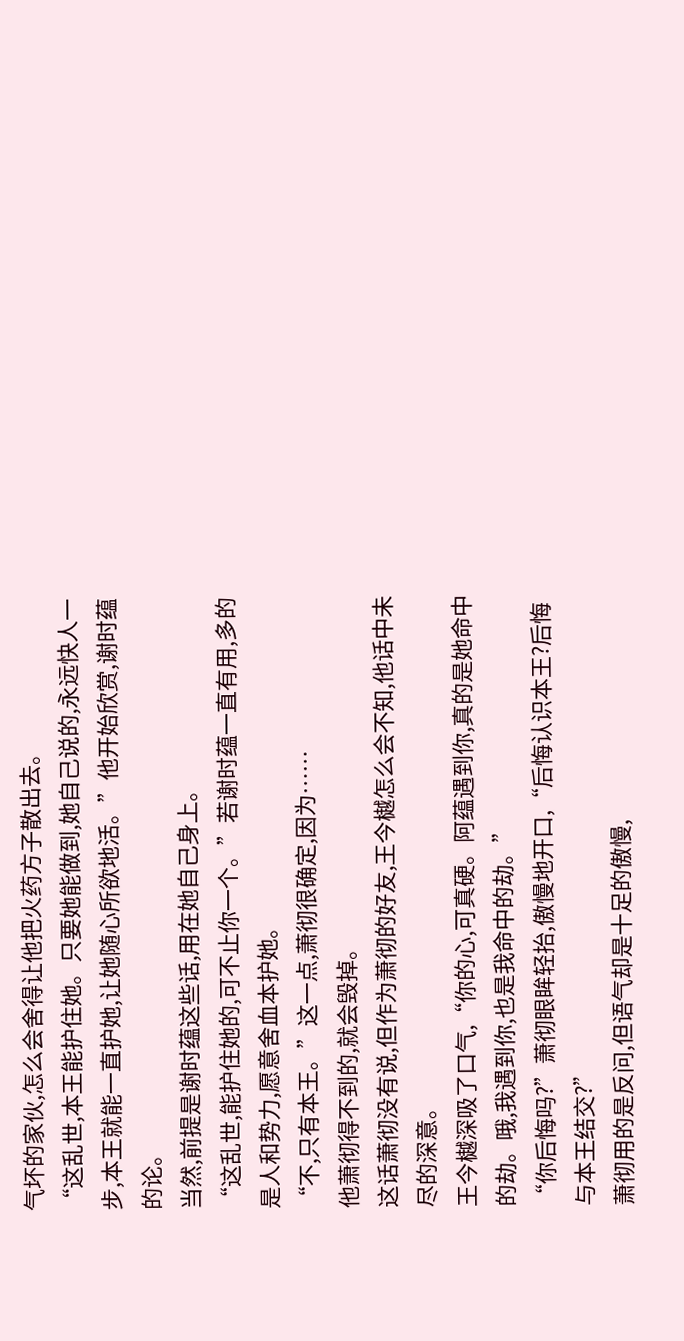气坏的家伙,怎么会舍得让他把火药方子散出去。
“这乱世,本王能护住她。只要她能做到,她自己说的,永远快人一步,本王就能一直护她,让她随心所欲地活。”他开始欣赏,谢时蕴的论。
当然,前提是谢时蕴这些话,用在她自己身上。
“这乱世,能护住她的,可不止你一个。”若谢时蕴一直有用,多的是人和势力,愿意舍血本护她。
“不,只有本王。”这一点,萧彻很确定,因为……
他萧彻得不到的,就会毁掉。
这话萧彻没有说,但作为萧彻的好友,王今樾怎么会不知,他话中未尽的深意。
王今樾深吸了口气,“你的心,可真硬。阿蕴遇到你,真的是她命中的劫。哦,我遇到你,也是我命中的劫。”
“你后悔吗?”萧彻眼眸轻抬,傲慢地开口,“后悔认识本王?后悔与本王结交?”
萧彻用的是反问,但语气却是十足的傲慢,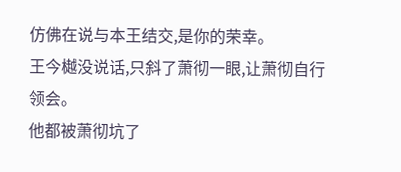仿佛在说与本王结交,是你的荣幸。
王今樾没说话,只斜了萧彻一眼,让萧彻自行领会。
他都被萧彻坑了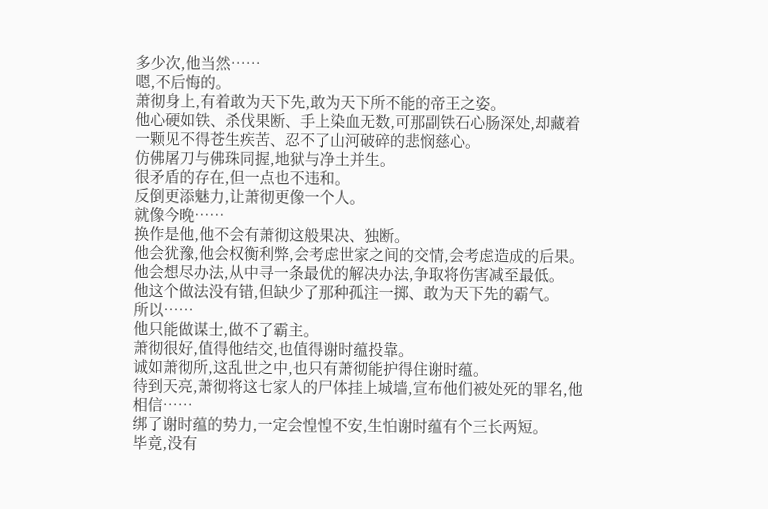多少次,他当然……
嗯,不后悔的。
萧彻身上,有着敢为天下先,敢为天下所不能的帝王之姿。
他心硬如铁、杀伐果断、手上染血无数,可那副铁石心肠深处,却藏着一颗见不得苍生疾苦、忍不了山河破碎的悲悯慈心。
仿佛屠刀与佛珠同握,地狱与净土并生。
很矛盾的存在,但一点也不违和。
反倒更添魅力,让萧彻更像一个人。
就像今晚……
换作是他,他不会有萧彻这般果决、独断。
他会犹豫,他会权衡利弊,会考虑世家之间的交情,会考虑造成的后果。
他会想尽办法,从中寻一条最优的解决办法,争取将伤害减至最低。
他这个做法没有错,但缺少了那种孤注一掷、敢为天下先的霸气。
所以……
他只能做谋士,做不了霸主。
萧彻很好,值得他结交,也值得谢时蕴投靠。
诚如萧彻所,这乱世之中,也只有萧彻能护得住谢时蕴。
待到天亮,萧彻将这七家人的尸体挂上城墙,宣布他们被处死的罪名,他相信……
绑了谢时蕴的势力,一定会惶惶不安,生怕谢时蕴有个三长两短。
毕竟,没有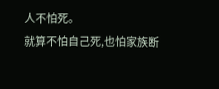人不怕死。
就算不怕自己死,也怕家族断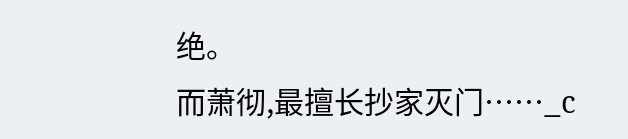绝。
而萧彻,最擅长抄家灭门……_c